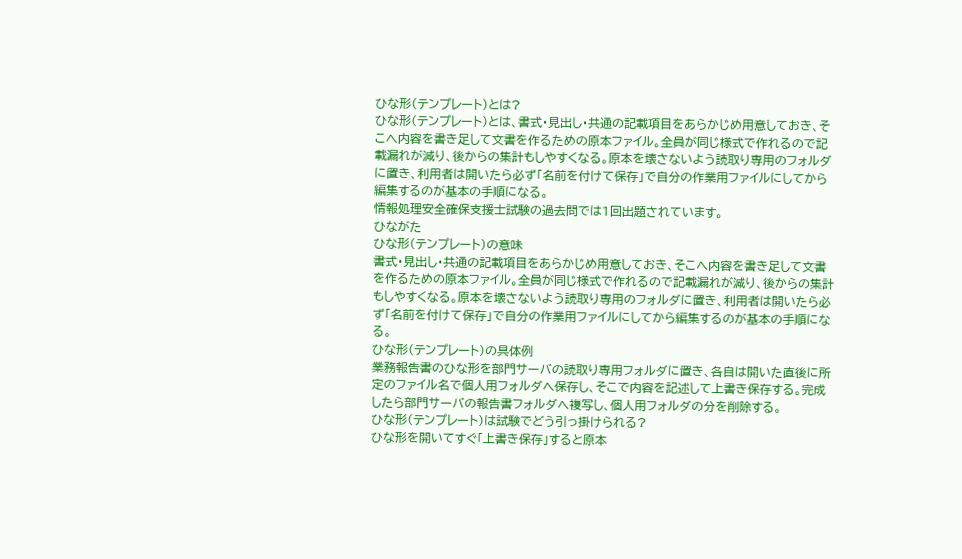ひな形(テンプレート)とは?
ひな形(テンプレート)とは、書式・見出し・共通の記載項目をあらかじめ用意しておき、そこへ内容を書き足して文書を作るための原本ファイル。全員が同じ様式で作れるので記載漏れが減り、後からの集計もしやすくなる。原本を壊さないよう読取り専用のフォルダに置き、利用者は開いたら必ず「名前を付けて保存」で自分の作業用ファイルにしてから編集するのが基本の手順になる。
情報処理安全確保支援士試験の過去問では1回出題されています。
ひながた
ひな形(テンプレート)の意味
書式・見出し・共通の記載項目をあらかじめ用意しておき、そこへ内容を書き足して文書を作るための原本ファイル。全員が同じ様式で作れるので記載漏れが減り、後からの集計もしやすくなる。原本を壊さないよう読取り専用のフォルダに置き、利用者は開いたら必ず「名前を付けて保存」で自分の作業用ファイルにしてから編集するのが基本の手順になる。
ひな形(テンプレート)の具体例
業務報告書のひな形を部門サーバの読取り専用フォルダに置き、各自は開いた直後に所定のファイル名で個人用フォルダへ保存し、そこで内容を記述して上書き保存する。完成したら部門サーバの報告書フォルダへ複写し、個人用フォルダの分を削除する。
ひな形(テンプレート)は試験でどう引っ掛けられる?
ひな形を開いてすぐ「上書き保存」すると原本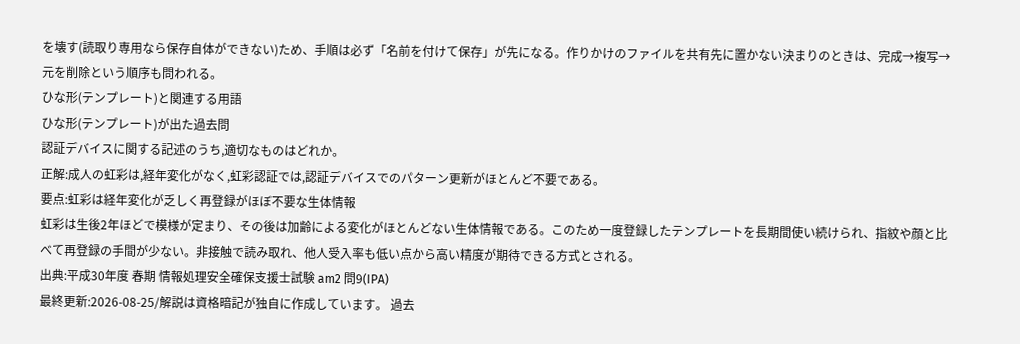を壊す(読取り専用なら保存自体ができない)ため、手順は必ず「名前を付けて保存」が先になる。作りかけのファイルを共有先に置かない決まりのときは、完成→複写→元を削除という順序も問われる。
ひな形(テンプレート)と関連する用語
ひな形(テンプレート)が出た過去問
認証デバイスに関する記述のうち,適切なものはどれか。
正解:成人の虹彩は,経年変化がなく,虹彩認証では,認証デバイスでのパターン更新がほとんど不要である。
要点:虹彩は経年変化が乏しく再登録がほぼ不要な生体情報
虹彩は生後2年ほどで模様が定まり、その後は加齢による変化がほとんどない生体情報である。このため一度登録したテンプレートを長期間使い続けられ、指紋や顔と比べて再登録の手間が少ない。非接触で読み取れ、他人受入率も低い点から高い精度が期待できる方式とされる。
出典:平成30年度 春期 情報処理安全確保支援士試験 am2 問9(IPA)
最終更新:2026-08-25/解説は資格暗記が独自に作成しています。 過去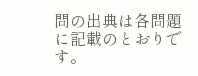問の出典は各問題に記載のとおりです。